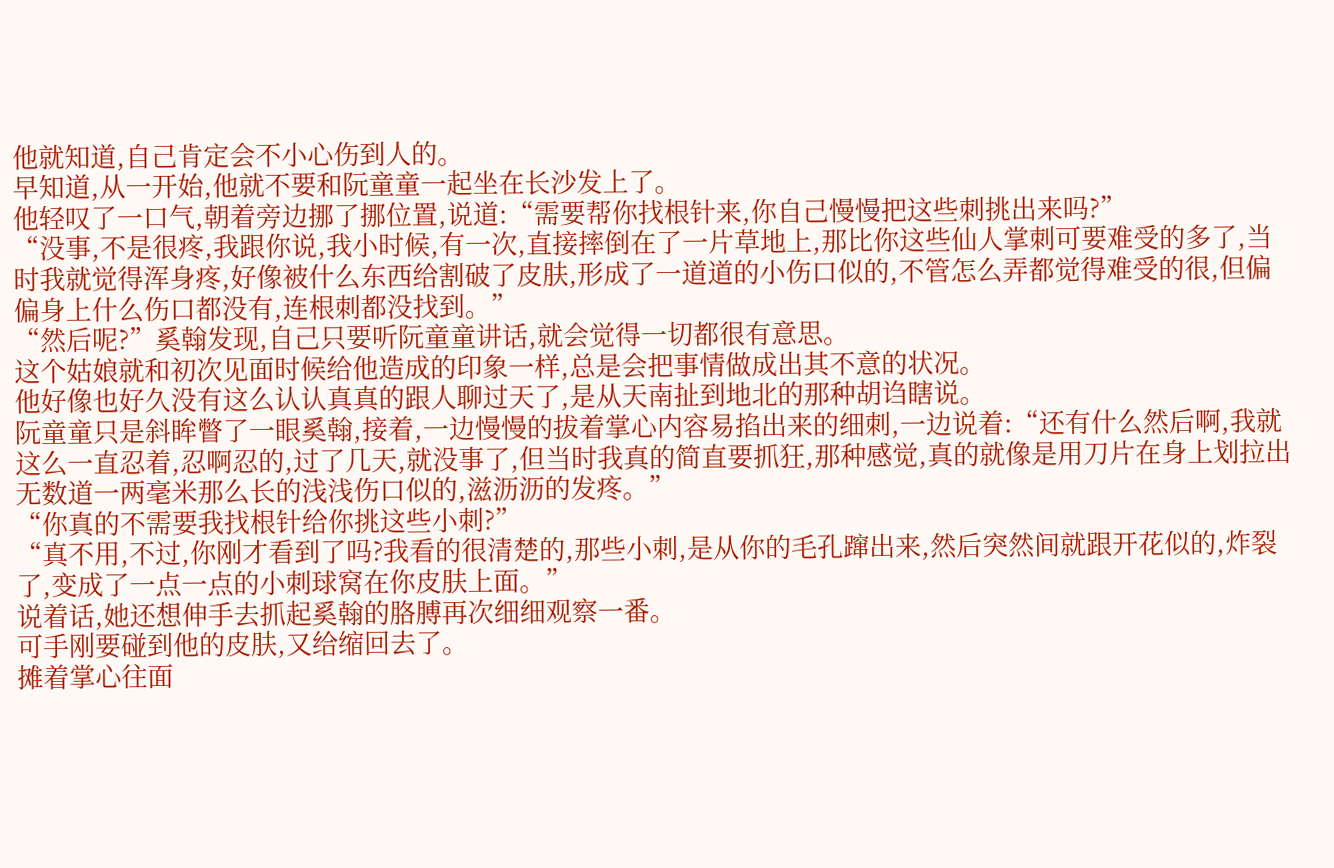他就知道,自己肯定会不小心伤到人的。
早知道,从一开始,他就不要和阮童童一起坐在长沙发上了。
他轻叹了一口气,朝着旁边挪了挪位置,说道:“需要帮你找根针来,你自己慢慢把这些刺挑出来吗?”
“没事,不是很疼,我跟你说,我小时候,有一次,直接摔倒在了一片草地上,那比你这些仙人掌刺可要难受的多了,当时我就觉得浑身疼,好像被什么东西给割破了皮肤,形成了一道道的小伤口似的,不管怎么弄都觉得难受的很,但偏偏身上什么伤口都没有,连根刺都没找到。”
“然后呢?”奚翰发现,自己只要听阮童童讲话,就会觉得一切都很有意思。
这个姑娘就和初次见面时候给他造成的印象一样,总是会把事情做成出其不意的状况。
他好像也好久没有这么认认真真的跟人聊过天了,是从天南扯到地北的那种胡诌瞎说。
阮童童只是斜眸瞥了一眼奚翰,接着,一边慢慢的拔着掌心内容易掐出来的细刺,一边说着:“还有什么然后啊,我就这么一直忍着,忍啊忍的,过了几天,就没事了,但当时我真的简直要抓狂,那种感觉,真的就像是用刀片在身上划拉出无数道一两毫米那么长的浅浅伤口似的,滋沥沥的发疼。”
“你真的不需要我找根针给你挑这些小刺?”
“真不用,不过,你刚才看到了吗?我看的很清楚的,那些小刺,是从你的毛孔蹿出来,然后突然间就跟开花似的,炸裂了,变成了一点一点的小刺球窝在你皮肤上面。”
说着话,她还想伸手去抓起奚翰的胳膊再次细细观察一番。
可手刚要碰到他的皮肤,又给缩回去了。
摊着掌心往面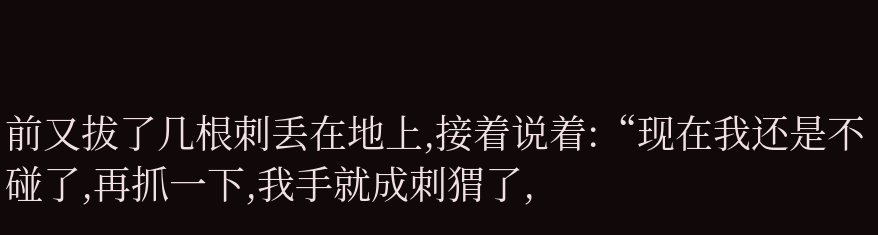前又拔了几根刺丢在地上,接着说着:“现在我还是不碰了,再抓一下,我手就成刺猬了,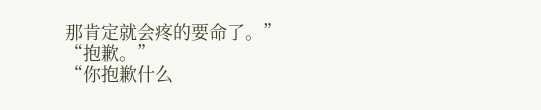那肯定就会疼的要命了。”
“抱歉。”
“你抱歉什么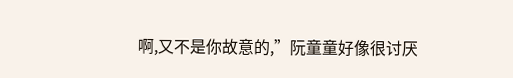啊,又不是你故意的,”阮童童好像很讨厌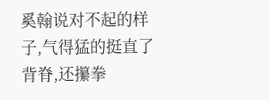奚翰说对不起的样子,气得猛的挺直了背脊,还攥拳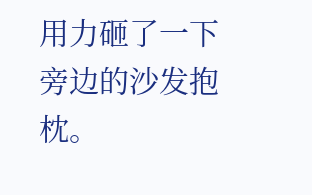用力砸了一下旁边的沙发抱枕。